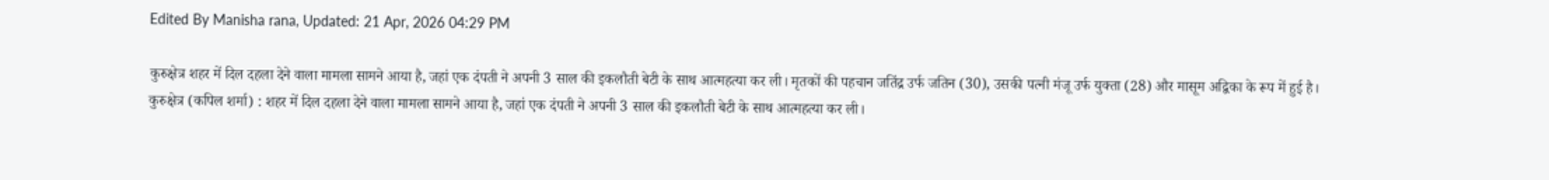Edited By Manisha rana, Updated: 21 Apr, 2026 04:29 PM

कुरुक्षेत्र शहर में दिल दहला देने वाला मामला सामने आया है, जहां एक दंपती ने अपनी 3 साल की इकलौती बेटी के साथ आत्महत्या कर ली। मृतकों की पहचान जतिंद्र उर्फ जतिन (30), उसकी पत्नी मंजू उर्फ युक्ता (28) और मासूम अद्विका के रूप में हुई है।
कुरुक्षेत्र (कपिल शर्मा) : शहर में दिल दहला देने वाला मामला सामने आया है, जहां एक दंपती ने अपनी 3 साल की इकलौती बेटी के साथ आत्महत्या कर ली।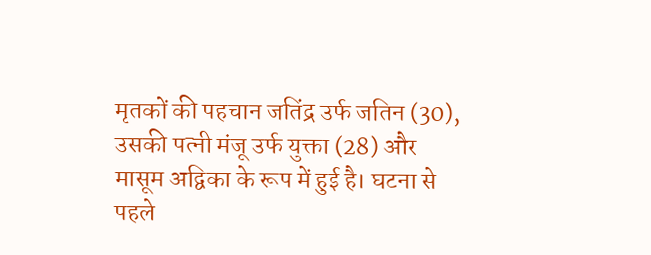मृतकों की पहचान जतिंद्र उर्फ जतिन (30), उसकी पत्नी मंजू उर्फ युक्ता (28) और मासूम अद्विका के रूप में हुई है। घटना से पहले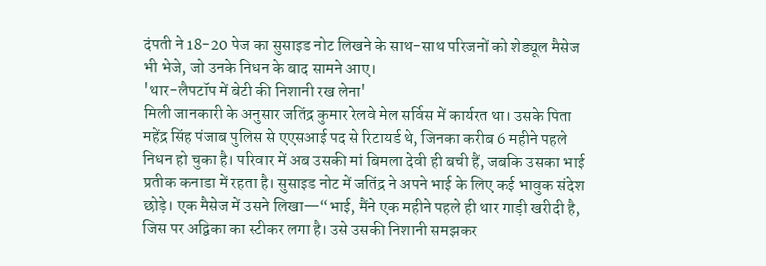दंपती ने 18-20 पेज का सुसाइड नोट लिखने के साथ-साथ परिजनों को शेड्यूल मैसेज भी भेजे, जो उनके निधन के बाद सामने आए।
'थार-लैपटॉप में बेटी की निशानी रख लेना'
मिली जानकारी के अनुसार जतिंद्र कुमार रेलवे मेल सर्विस में कार्यरत था। उसके पिता महेंद्र सिंह पंजाब पुलिस से एएसआई पद से रिटायर्ड थे, जिनका करीब 6 महीने पहले निधन हो चुका है। परिवार में अब उसकी मां बिमला देवी ही बची हैं, जबकि उसका भाई प्रतीक कनाडा में रहता है। सुसाइड नोट में जतिंद्र ने अपने भाई के लिए कई भावुक संदेश छोड़े। एक मैसेज में उसने लिखा—“भाई, मैंने एक महीने पहले ही थार गाड़ी खरीदी है, जिस पर अद्विका का स्टीकर लगा है। उसे उसकी निशानी समझकर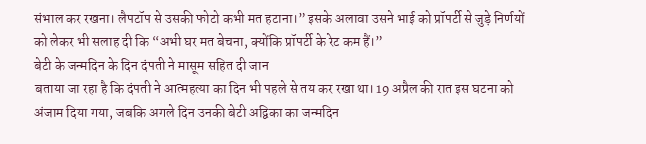संभाल कर रखना। लैपटॉप से उसकी फोटो कभी मत हटाना।” इसके अलावा उसने भाई को प्रॉपर्टी से जुड़े निर्णयों को लेकर भी सलाह दी कि “अभी घर मत बेचना, क्योंकि प्रॉपर्टी के रेट कम हैं।”
बेटी के जन्मदिन के दिन दंपती ने मासूम सहित दी जान
बताया जा रहा है कि दंपती ने आत्महत्या का दिन भी पहले से तय कर रखा था। 19 अप्रैल की रात इस घटना को अंजाम दिया गया, जबकि अगले दिन उनकी बेटी अद्विका का जन्मदिन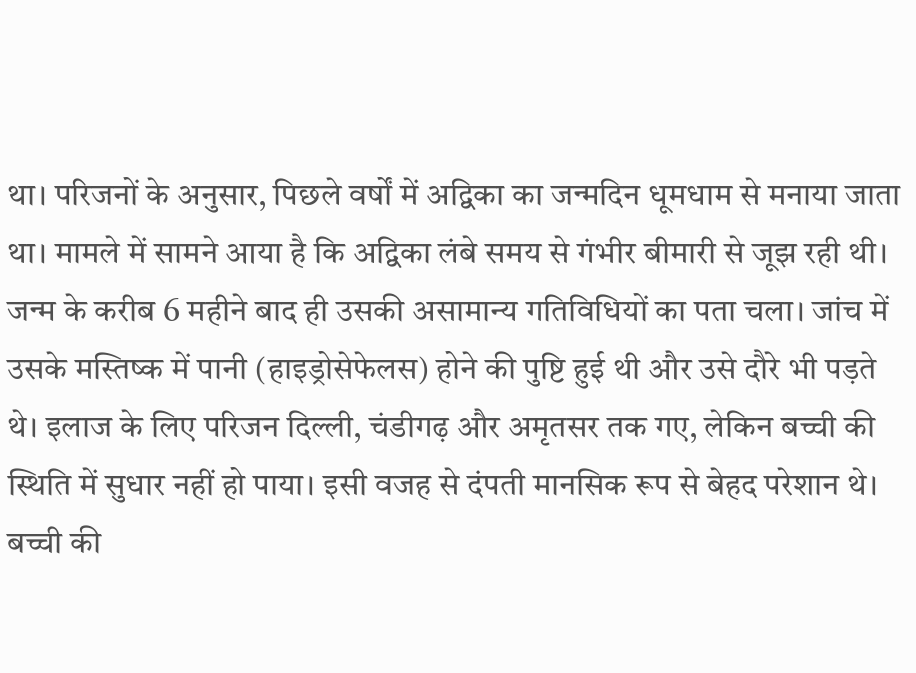था। परिजनों के अनुसार, पिछले वर्षों में अद्विका का जन्मदिन धूमधाम से मनाया जाता था। मामले में सामने आया है कि अद्विका लंबे समय से गंभीर बीमारी से जूझ रही थी। जन्म के करीब 6 महीने बाद ही उसकी असामान्य गतिविधियों का पता चला। जांच में उसके मस्तिष्क में पानी (हाइड्रोसेफेलस) होने की पुष्टि हुई थी और उसे दौरे भी पड़ते थे। इलाज के लिए परिजन दिल्ली, चंडीगढ़ और अमृतसर तक गए, लेकिन बच्ची की स्थिति में सुधार नहीं हो पाया। इसी वजह से दंपती मानसिक रूप से बेहद परेशान थे।
बच्ची की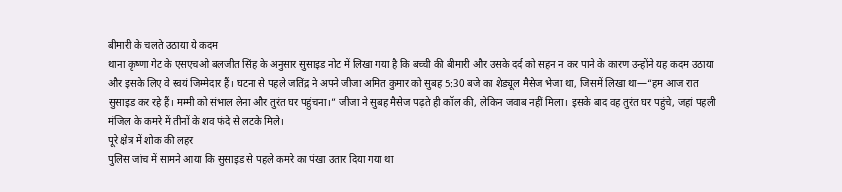बीमारी के चलते उठाया ये कदम
थाना कृष्णा गेट के एसएचओ बलजीत सिंह के अनुसार सुसाइड नोट में लिखा गया है कि बच्ची की बीमारी और उसके दर्द को सहन न कर पाने के कारण उन्होंने यह कदम उठाया और इसके लिए वे स्वयं जिम्मेदार हैं। घटना से पहले जतिंद्र ने अपने जीजा अमित कुमार को सुबह 5:30 बजे का शेड्यूल मैसेज भेजा था, जिसमें लिखा था—“हम आज रात सुसाइड कर रहे हैं। मम्मी को संभाल लेना और तुरंत घर पहुंचना।” जीजा ने सुबह मैसेज पढ़ते ही कॉल की, लेकिन जवाब नहीं मिला। इसके बाद वह तुरंत घर पहुंचे, जहां पहली मंजिल के कमरे में तीनों के शव फंदे से लटके मिले।
पूरे क्षेत्र में शोक की लहर
पुलिस जांच में सामने आया कि सुसाइड से पहले कमरे का पंखा उतार दिया गया था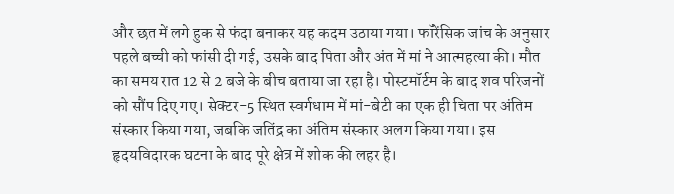और छत में लगे हुक से फंदा बनाकर यह कदम उठाया गया। फॉरेंसिक जांच के अनुसार पहले बच्ची को फांसी दी गई, उसके बाद पिता और अंत में मां ने आत्महत्या की। मौत का समय रात 12 से 2 बजे के बीच बताया जा रहा है। पोस्टमॉर्टम के बाद शव परिजनों को सौंप दिए गए। सेक्टर-5 स्थित स्वर्गधाम में मां-बेटी का एक ही चिता पर अंतिम संस्कार किया गया, जबकि जतिंद्र का अंतिम संस्कार अलग किया गया। इस हृदयविदारक घटना के बाद पूरे क्षेत्र में शोक की लहर है।